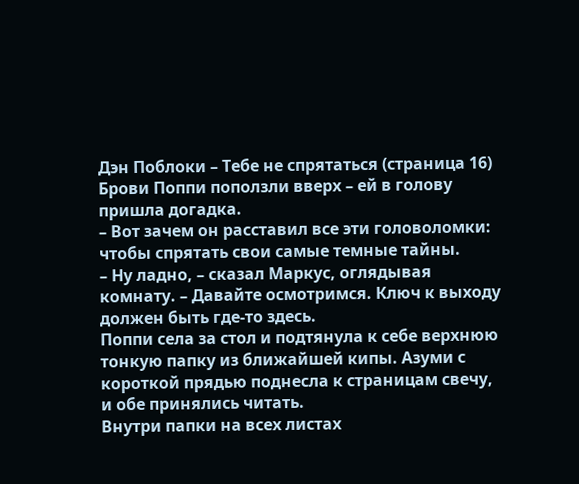Дэн Поблоки – Тебе не спрятаться (страница 16)
Брови Поппи поползли вверх – ей в голову пришла догадка.
– Вот зачем он расставил все эти головоломки: чтобы спрятать свои самые темные тайны.
– Ну ладно, – сказал Маркус, оглядывая комнату. – Давайте осмотримся. Ключ к выходу должен быть где-то здесь.
Поппи села за стол и подтянула к себе верхнюю тонкую папку из ближайшей кипы. Азуми с короткой прядью поднесла к страницам свечу, и обе принялись читать.
Внутри папки на всех листах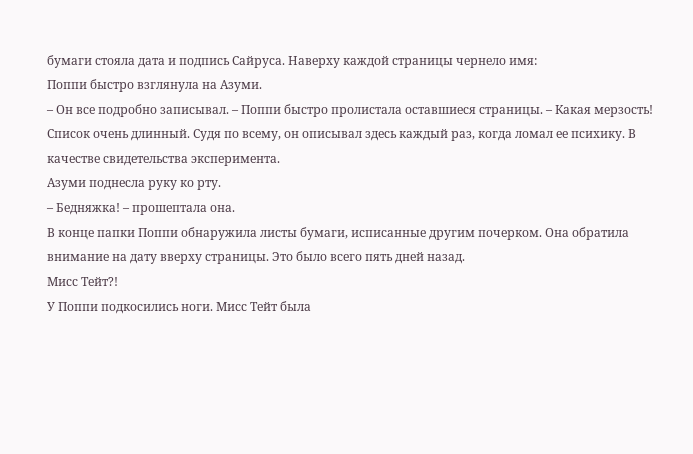бумаги стояла дата и подпись Сайруса. Наверху каждой страницы чернело имя:
Поппи быстро взглянула на Азуми.
– Он все подробно записывал. – Поппи быстро пролистала оставшиеся страницы. – Какая мерзость! Список очень длинный. Судя по всему, он описывал здесь каждый раз, когда ломал ее психику. В качестве свидетельства эксперимента.
Азуми поднесла руку ко рту.
– Бедняжка! – прошептала она.
В конце папки Поппи обнаружила листы бумаги, исписанные другим почерком. Она обратила внимание на дату вверху страницы. Это было всего пять дней назад.
Мисс Тейт?!
У Поппи подкосились ноги. Мисс Тейт была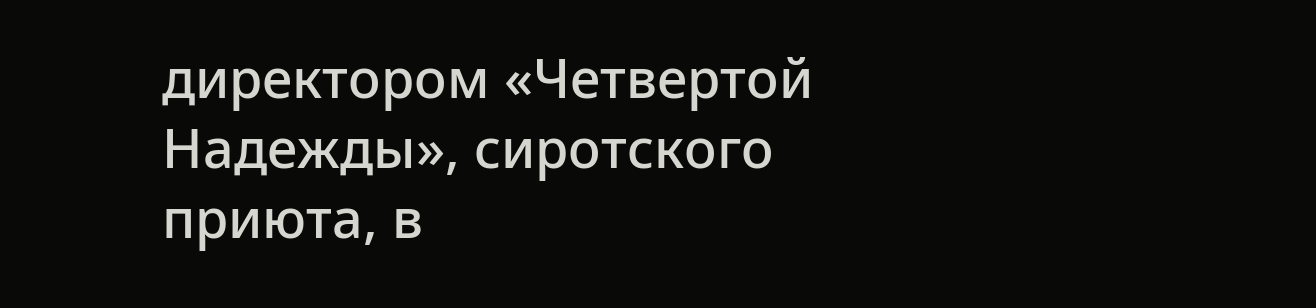директором «Четвертой Надежды», сиротского приюта, в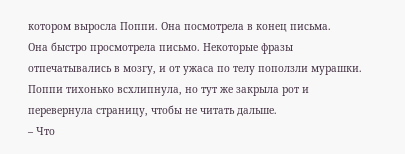котором выросла Поппи. Она посмотрела в конец письма.
Она быстро просмотрела письмо. Некоторые фразы отпечатывались в мозгу, и от ужаса по телу поползли мурашки.
Поппи тихонько всхлипнула, но тут же закрыла рот и перевернула страницу, чтобы не читать дальше.
– Что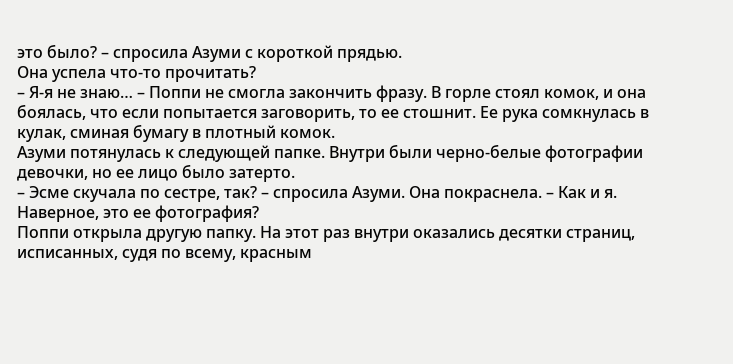это было? – спросила Азуми с короткой прядью.
Она успела что-то прочитать?
– Я-я не знаю… – Поппи не смогла закончить фразу. В горле стоял комок, и она боялась, что если попытается заговорить, то ее стошнит. Ее рука сомкнулась в кулак, сминая бумагу в плотный комок.
Азуми потянулась к следующей папке. Внутри были черно-белые фотографии девочки, но ее лицо было затерто.
– Эсме скучала по сестре, так? – спросила Азуми. Она покраснела. – Как и я. Наверное, это ее фотография?
Поппи открыла другую папку. На этот раз внутри оказались десятки страниц, исписанных, судя по всему, красным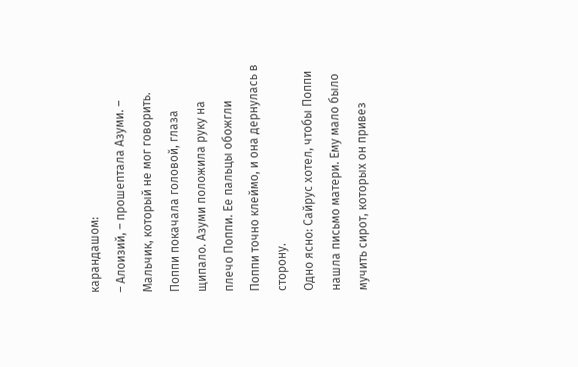карандашом:
– Алоизий, – прошептала Азуми. – Мальчик, который не мог говорить.
Поппи покачала головой, глаза щипало. Азуми положила руку на плечо Поппи. Ее пальцы обожгли Поппи точно клеймо, и она дернулась в сторону.
Одно ясно: Сайрус хотел, чтобы Поппи нашла письмо матери. Ему мало было мучить сирот, которых он привез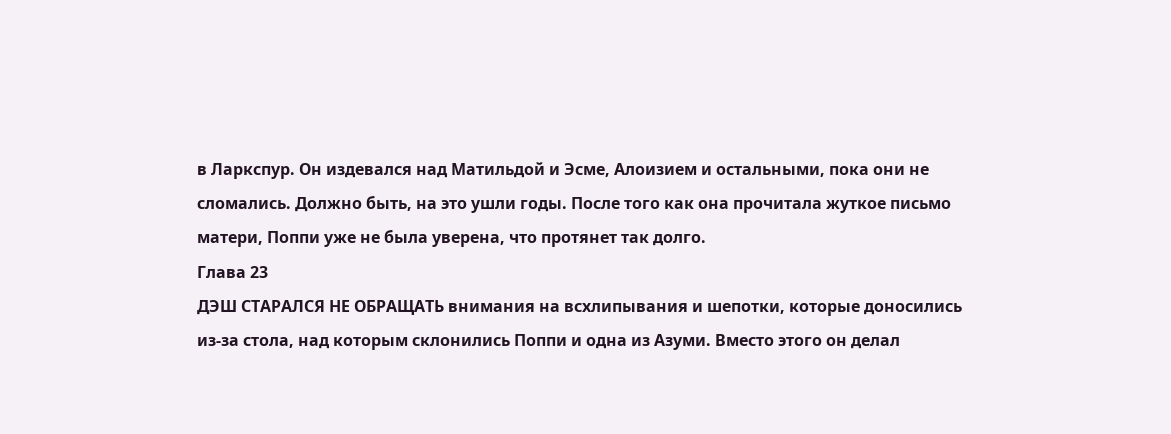в Ларкспур. Он издевался над Матильдой и Эсме, Алоизием и остальными, пока они не сломались. Должно быть, на это ушли годы. После того как она прочитала жуткое письмо матери, Поппи уже не была уверена, что протянет так долго.
Глава 23
ДЭШ СТАРАЛСЯ НЕ ОБРАЩАТЬ внимания на всхлипывания и шепотки, которые доносились из-за стола, над которым склонились Поппи и одна из Азуми. Вместо этого он делал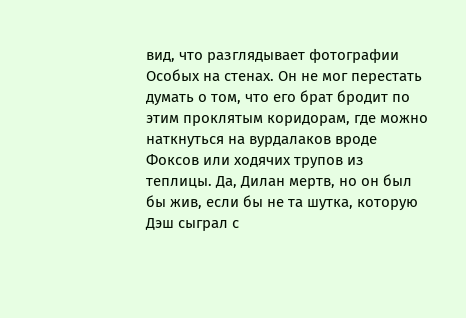вид, что разглядывает фотографии Особых на стенах. Он не мог перестать думать о том, что его брат бродит по этим проклятым коридорам, где можно наткнуться на вурдалаков вроде Фоксов или ходячих трупов из теплицы. Да, Дилан мертв, но он был бы жив, если бы не та шутка, которую Дэш сыграл с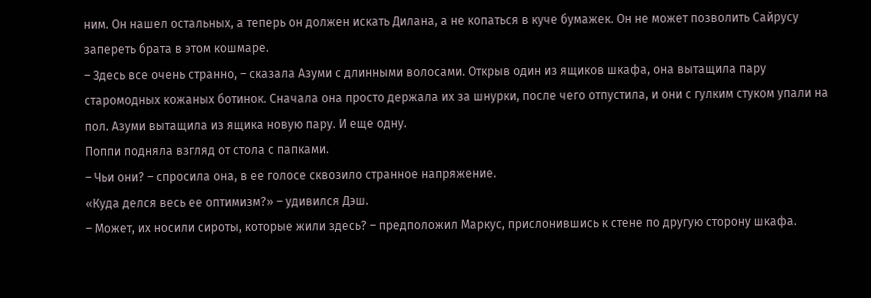ним. Он нашел остальных, а теперь он должен искать Дилана, а не копаться в куче бумажек. Он не может позволить Сайрусу запереть брата в этом кошмаре.
– Здесь все очень странно, – сказала Азуми с длинными волосами. Открыв один из ящиков шкафа, она вытащила пару старомодных кожаных ботинок. Сначала она просто держала их за шнурки, после чего отпустила, и они с гулким стуком упали на пол. Азуми вытащила из ящика новую пару. И еще одну.
Поппи подняла взгляд от стола с папками.
– Чьи они? – спросила она, в ее голосе сквозило странное напряжение.
«Куда делся весь ее оптимизм?» – удивился Дэш.
– Может, их носили сироты, которые жили здесь? – предположил Маркус, прислонившись к стене по другую сторону шкафа.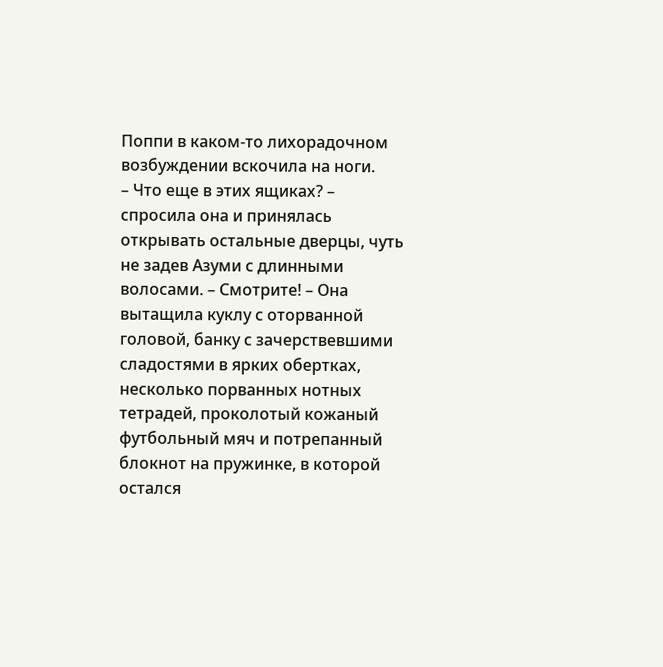Поппи в каком-то лихорадочном возбуждении вскочила на ноги.
– Что еще в этих ящиках? – спросила она и принялась открывать остальные дверцы, чуть не задев Азуми с длинными волосами. – Смотрите! – Она вытащила куклу с оторванной головой, банку с зачерствевшими сладостями в ярких обертках, несколько порванных нотных тетрадей, проколотый кожаный футбольный мяч и потрепанный блокнот на пружинке, в которой остался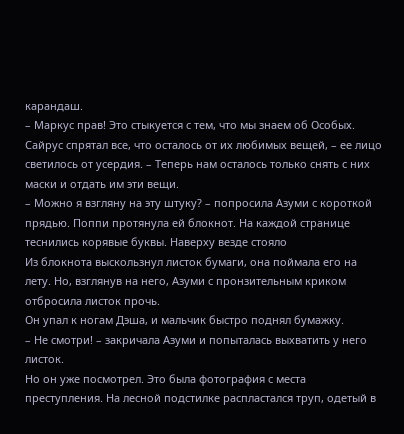карандаш.
– Маркус прав! Это стыкуется с тем, что мы знаем об Особых. Сайрус спрятал все, что осталось от их любимых вещей, – ее лицо светилось от усердия. – Теперь нам осталось только снять с них маски и отдать им эти вещи.
– Можно я взгляну на эту штуку? – попросила Азуми с короткой прядью. Поппи протянула ей блокнот. На каждой странице теснились корявые буквы. Наверху везде стояло
Из блокнота выскользнул листок бумаги, она поймала его на лету. Но, взглянув на него, Азуми с пронзительным криком отбросила листок прочь.
Он упал к ногам Дэша, и мальчик быстро поднял бумажку.
– Не смотри! – закричала Азуми и попыталась выхватить у него листок.
Но он уже посмотрел. Это была фотография с места преступления. На лесной подстилке распластался труп, одетый в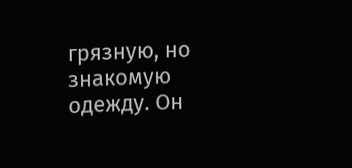грязную, но знакомую одежду. Он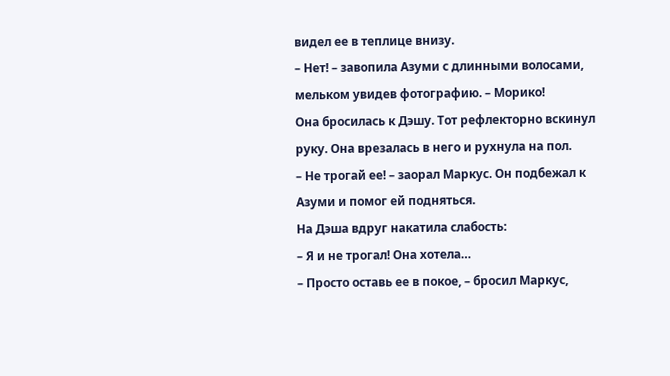видел ее в теплице внизу.
– Нет! – завопила Азуми с длинными волосами, мельком увидев фотографию. – Морико!
Она бросилась к Дэшу. Тот рефлекторно вскинул руку. Она врезалась в него и рухнула на пол.
– Не трогай ее! – заорал Маркус. Он подбежал к Азуми и помог ей подняться.
На Дэша вдруг накатила слабость:
– Я и не трогал! Она хотела…
– Просто оставь ее в покое, – бросил Маркус,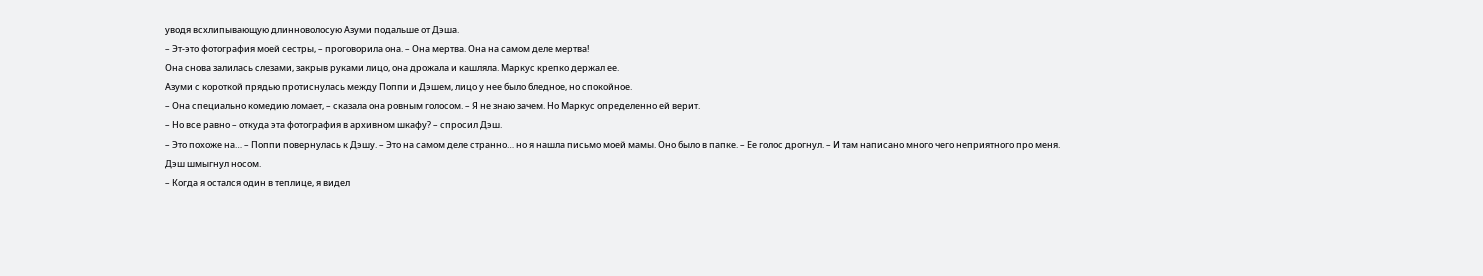уводя всхлипывающую длинноволосую Азуми подальше от Дэша.
– Эт-это фотография моей сестры, – проговорила она. – Она мертва. Она на самом деле мертва!
Она снова залилась слезами, закрыв руками лицо, она дрожала и кашляла. Маркус крепко держал ее.
Азуми с короткой прядью протиснулась между Поппи и Дэшем, лицо у нее было бледное, но спокойное.
– Она специально комедию ломает, – сказала она ровным голосом. – Я не знаю зачем. Но Маркус определенно ей верит.
– Но все равно – откуда эта фотография в архивном шкафу? – спросил Дэш.
– Это похоже на… – Поппи повернулась к Дэшу. – Это на самом деле странно… но я нашла письмо моей мамы. Оно было в папке. – Ее голос дрогнул. – И там написано много чего неприятного про меня.
Дэш шмыгнул носом.
– Когда я остался один в теплице, я видел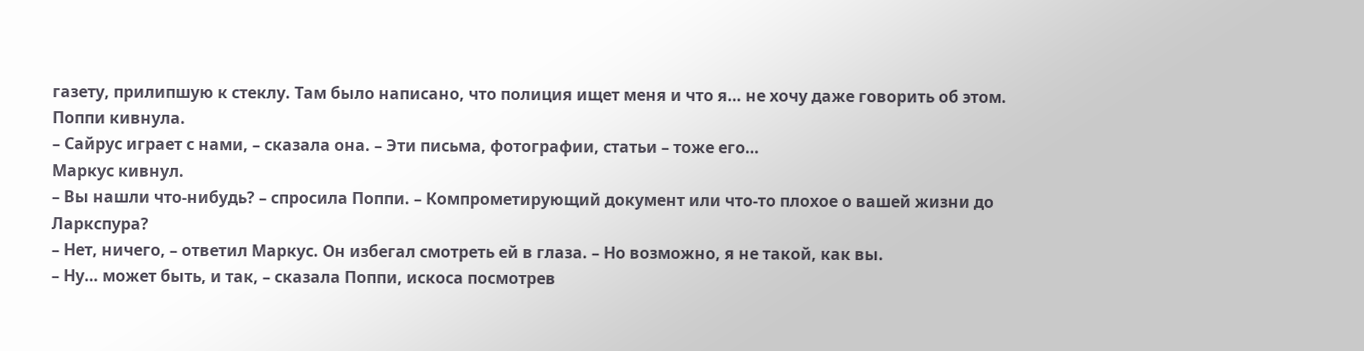газету, прилипшую к стеклу. Там было написано, что полиция ищет меня и что я… не хочу даже говорить об этом.
Поппи кивнула.
– Сайрус играет с нами, – сказала она. – Эти письма, фотографии, статьи – тоже его…
Маркус кивнул.
– Вы нашли что-нибудь? – спросила Поппи. – Компрометирующий документ или что-то плохое о вашей жизни до Ларкспура?
– Нет, ничего, – ответил Маркус. Он избегал смотреть ей в глаза. – Но возможно, я не такой, как вы.
– Ну… может быть, и так, – сказала Поппи, искоса посмотрев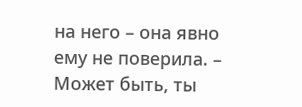на него – она явно ему не поверила. – Может быть, ты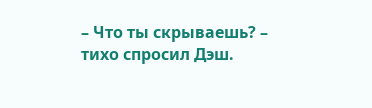– Что ты скрываешь? – тихо спросил Дэш.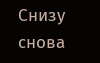Снизу снова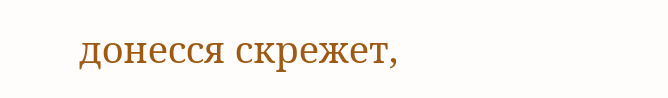донесся скрежет,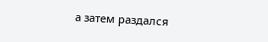а затем раздался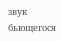звук бьющегося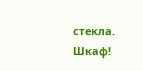стекла. Шкаф!